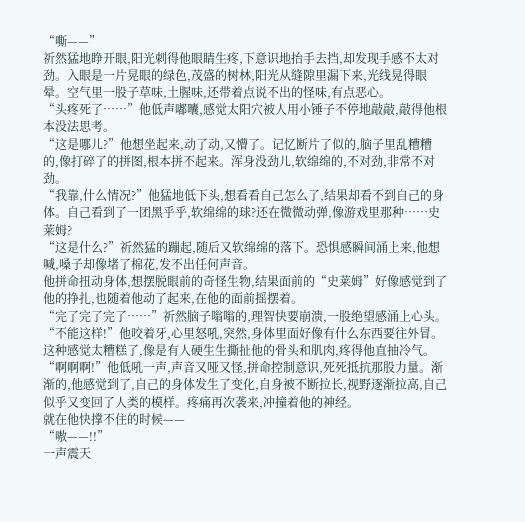“嘶——”
祈然猛地睁开眼,阳光刺得他眼睛生疼,下意识地抬手去挡,却发现手感不太对劲。入眼是一片晃眼的绿色,茂盛的树林,阳光从缝隙里漏下来,光线晃得眼晕。空气里一股子草味,土腥味,还带着点说不出的怪味,有点恶心。
“头疼死了……”他低声嘟囔,感觉太阳穴被人用小锤子不停地敲敲,敲得他根本没法思考。
“这是哪儿?”他想坐起来,动了动,又懵了。记忆断片了似的,脑子里乱糟糟的,像打碎了的拼图,根本拼不起来。浑身没劲儿,软绵绵的,不对劲,非常不对劲。
“我靠,什么情况?”他猛地低下头,想看看自己怎么了,结果却看不到自己的身体。自己看到了一团黑乎乎,软绵绵的球?还在微微动弹,像游戏里那种……史莱姆?
“这是什么?”祈然猛的蹦起,随后又软绵绵的落下。恐惧感瞬间涌上来,他想喊,嗓子却像堵了棉花,发不出任何声音。
他拼命扭动身体,想摆脱眼前的奇怪生物,结果面前的“史莱姆”好像感觉到了他的挣扎,也随着他动了起来,在他的面前摇摆着。
“完了完了完了……”祈然脑子嗡嗡的,理智快要崩溃,一股绝望感涌上心头。
“不能这样!”他咬着牙,心里怒吼,突然,身体里面好像有什么东西要往外冒。这种感觉太糟糕了,像是有人硬生生撕扯他的骨头和肌肉,疼得他直抽冷气。
“啊啊啊!”他低吼一声,声音又哑又怪,拼命控制意识,死死抵抗那股力量。渐渐的,他感觉到了,自己的身体发生了变化,自身被不断拉长,视野逐渐拉高,自己似乎又变回了人类的模样。疼痛再次袭来,冲撞着他的神经。
就在他快撑不住的时候——
“嗷——!!”
一声震天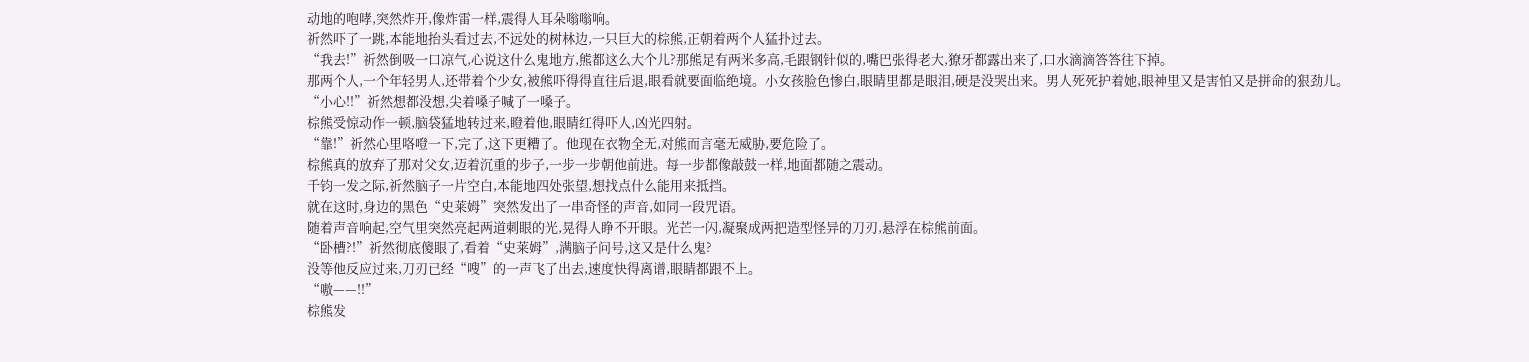动地的咆哮,突然炸开,像炸雷一样,震得人耳朵嗡嗡响。
祈然吓了一跳,本能地抬头看过去,不远处的树林边,一只巨大的棕熊,正朝着两个人猛扑过去。
“我去!”祈然倒吸一口凉气,心说这什么鬼地方,熊都这么大个儿?那熊足有两米多高,毛跟钢针似的,嘴巴张得老大,獠牙都露出来了,口水滴滴答答往下掉。
那两个人,一个年轻男人,还带着个少女,被熊吓得得直往后退,眼看就要面临绝境。小女孩脸色惨白,眼睛里都是眼泪,硬是没哭出来。男人死死护着她,眼神里又是害怕又是拼命的狠劲儿。
“小心!!”祈然想都没想,尖着嗓子喊了一嗓子。
棕熊受惊动作一顿,脑袋猛地转过来,瞪着他,眼睛红得吓人,凶光四射。
“靠!”祈然心里咯噔一下,完了,这下更糟了。他现在衣物全无,对熊而言毫无威胁,要危险了。
棕熊真的放弃了那对父女,迈着沉重的步子,一步一步朝他前进。每一步都像敲鼓一样,地面都随之震动。
千钧一发之际,祈然脑子一片空白,本能地四处张望,想找点什么能用来抵挡。
就在这时,身边的黑色“史莱姆”突然发出了一串奇怪的声音,如同一段咒语。
随着声音响起,空气里突然亮起两道刺眼的光,晃得人睁不开眼。光芒一闪,凝聚成两把造型怪异的刀刃,悬浮在棕熊前面。
“卧槽?!”祈然彻底傻眼了,看着“史莱姆”,满脑子问号,这又是什么鬼?
没等他反应过来,刀刃已经“嗖”的一声飞了出去,速度快得离谱,眼睛都跟不上。
“嗷——!!”
棕熊发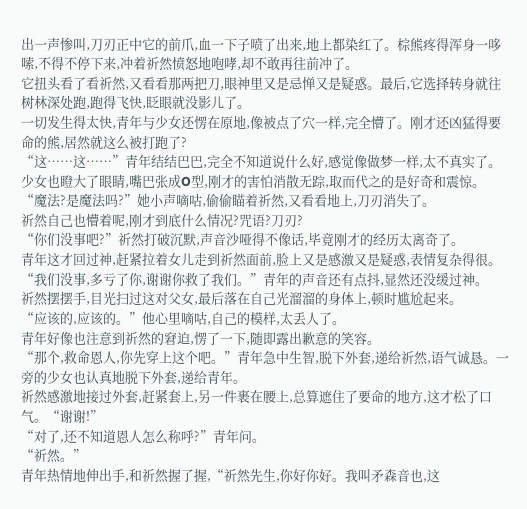出一声惨叫,刀刃正中它的前爪,血一下子喷了出来,地上都染红了。棕熊疼得浑身一哆嗦,不得不停下来,冲着祈然愤怒地咆哮,却不敢再往前冲了。
它扭头看了看祈然,又看看那两把刀,眼神里又是忌惮又是疑惑。最后,它选择转身就往树林深处跑,跑得飞快,眨眼就没影儿了。
一切发生得太快,青年与少女还愣在原地,像被点了穴一样,完全懵了。刚才还凶猛得要命的熊,居然就这么被打跑了?
“这……这……”青年结结巴巴,完全不知道说什么好,感觉像做梦一样,太不真实了。
少女也瞪大了眼睛,嘴巴张成O型,刚才的害怕消散无踪,取而代之的是好奇和震惊。
“魔法?是魔法吗?”她小声嘀咕,偷偷瞄着祈然,又看看地上,刀刃消失了。
祈然自己也懵着呢,刚才到底什么情况?咒语?刀刃?
“你们没事吧?”祈然打破沉默,声音沙哑得不像话,毕竟刚才的经历太离奇了。
青年这才回过神,赶紧拉着女儿走到祈然面前,脸上又是感激又是疑惑,表情复杂得很。
“我们没事,多亏了你,谢谢你救了我们。”青年的声音还有点抖,显然还没缓过神。
祈然摆摆手,目光扫过这对父女,最后落在自己光溜溜的身体上,顿时尴尬起来。
“应该的,应该的。”他心里嘀咕,自己的模样,太丢人了。
青年好像也注意到祈然的窘迫,愣了一下,随即露出歉意的笑容。
“那个,救命恩人,你先穿上这个吧。”青年急中生智,脱下外套,递给祈然,语气诚恳。一旁的少女也认真地脱下外套,递给青年。
祈然感激地接过外套,赶紧套上,另一件裹在腰上,总算遮住了要命的地方,这才松了口气。“谢谢!”
“对了,还不知道恩人怎么称呼?”青年问。
“祈然。”
青年热情地伸出手,和祈然握了握,“祈然先生,你好你好。我叫矛森音也,这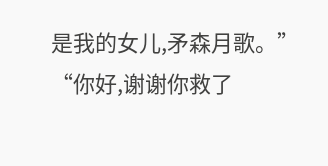是我的女儿,矛森月歌。”
“你好,谢谢你救了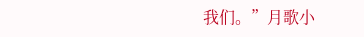我们。”月歌小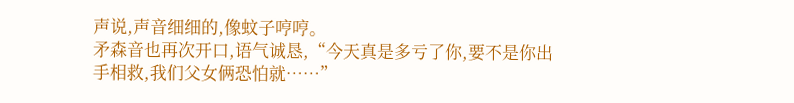声说,声音细细的,像蚊子哼哼。
矛森音也再次开口,语气诚恳,“今天真是多亏了你,要不是你出手相救,我们父女俩恐怕就……”